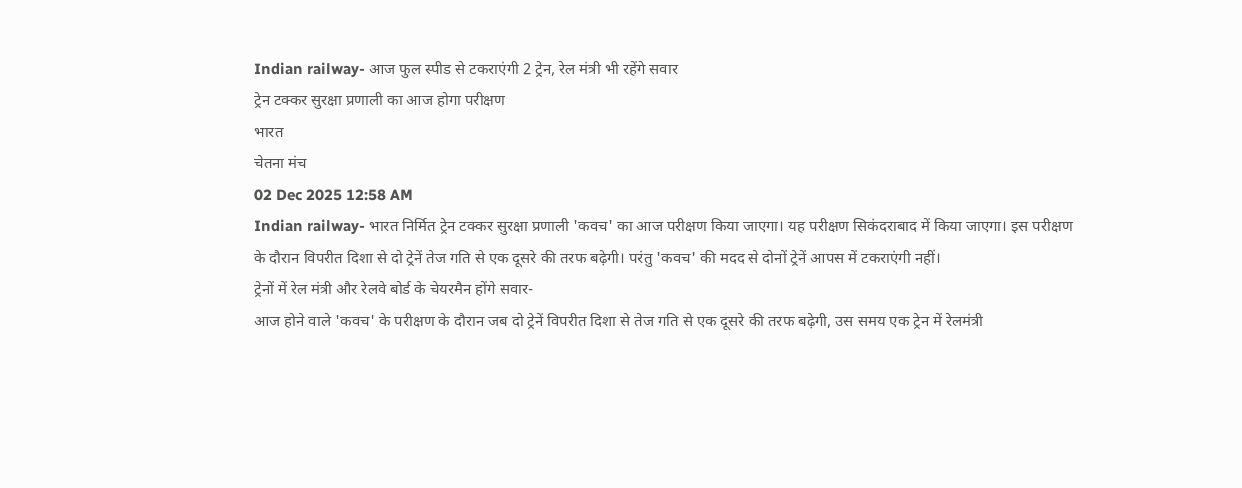Indian railway- आज फुल स्पीड से टकराएंगी 2 ट्रेन, रेल मंत्री भी रहेंगे सवार
ट्रेन टक्कर सुरक्षा प्रणाली का आज होगा परीक्षण
भारत
चेतना मंच
02 Dec 2025 12:58 AM
Indian railway- भारत निर्मित ट्रेन टक्कर सुरक्षा प्रणाली 'कवच' का आज परीक्षण किया जाएगा। यह परीक्षण सिकंदराबाद में किया जाएगा। इस परीक्षण के दौरान विपरीत दिशा से दो ट्रेनें तेज गति से एक दूसरे की तरफ बढ़ेगी। परंतु 'कवच' की मदद से दोनों ट्रेनें आपस में टकराएंगी नहीं।
ट्रेनों में रेल मंत्री और रेलवे बोर्ड के चेयरमैन होंगे सवार-
आज होने वाले 'कवच' के परीक्षण के दौरान जब दो ट्रेनें विपरीत दिशा से तेज गति से एक दूसरे की तरफ बढ़ेगी, उस समय एक ट्रेन में रेलमंत्री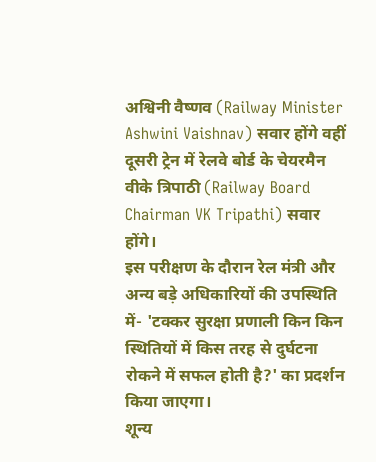अश्विनी वैष्णव (Railway Minister Ashwini Vaishnav) सवार होंगे वहीं दूसरी ट्रेन में रेलवे बोर्ड के चेयरमैन वीके त्रिपाठी (Railway Board Chairman VK Tripathi) सवार होंगे।
इस परीक्षण के दौरान रेल मंत्री और अन्य बड़े अधिकारियों की उपस्थिति में- 'टक्कर सुरक्षा प्रणाली किन किन स्थितियों में किस तरह से दुर्घटना रोकने में सफल होती है?' का प्रदर्शन किया जाएगा।
शून्य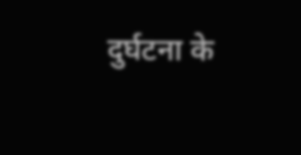दुर्घटना के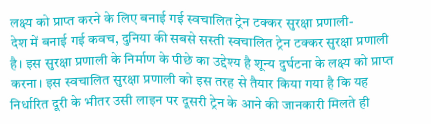लक्ष्य को प्राप्त करने के लिए बनाई गई स्वचालित ट्रेन टक्कर सुरक्षा प्रणाली-
देश में बनाई गई कवच, दुनिया की सबसे सस्ती स्वचालित ट्रेन टक्कर सुरक्षा प्रणाली है। इस सुरक्षा प्रणाली के निर्माण के पीछे का उद्देश्य है शून्य दुर्घटना के लक्ष्य को प्राप्त करना। इस स्वचालित सुरक्षा प्रणाली को इस तरह से तैयार किया गया है कि यह निर्धारित दूरी के भीतर उसी लाइन पर दूसरी ट्रेन के आने की जानकारी मिलते ही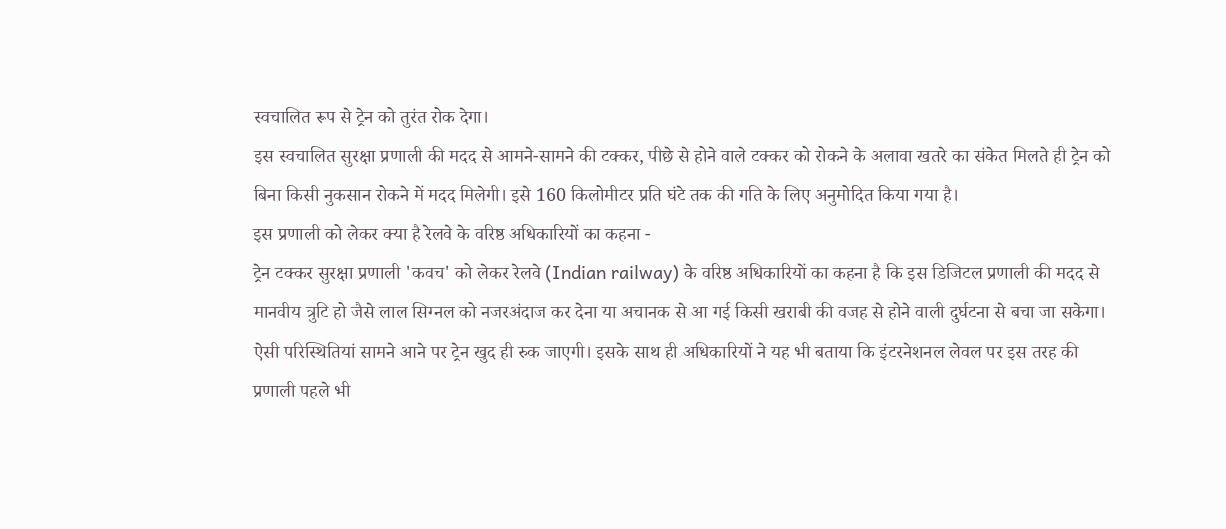स्वचालित रूप से ट्रेन को तुरंत रोक देगा।
इस स्वचालित सुरक्षा प्रणाली की मदद से आमने-सामने की टक्कर, पीछे से होने वाले टक्कर को रोकने के अलावा खतरे का संकेत मिलते ही ट्रेन को बिना किसी नुकसान रोकने में मदद मिलेगी। इसे 160 किलोमीटर प्रति घंटे तक की गति के लिए अनुमोदित किया गया है।
इस प्रणाली को लेकर क्या है रेलवे के वरिष्ठ अधिकारियों का कहना -
ट्रेन टक्कर सुरक्षा प्रणाली 'कवच' को लेकर रेलवे (Indian railway) के वरिष्ठ अधिकारियों का कहना है कि इस डिजिटल प्रणाली की मदद से मानवीय त्रुटि हो जैसे लाल सिग्नल को नजरअंदाज कर देना या अचानक से आ गई किसी खराबी की वजह से होने वाली दुर्घटना से बचा जा सकेगा। ऐसी परिस्थितियां सामने आने पर ट्रेन खुद ही रुक जाएगी। इसके साथ ही अधिकारियों ने यह भी बताया कि इंटरनेशनल लेवल पर इस तरह की प्रणाली पहले भी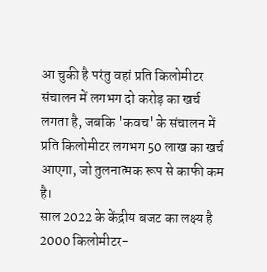आ चुकी है परंतु वहां प्रति किलोमीटर संचालन में लगभग दो करोड़ का खर्च लगता है, जबकि 'कवच' के संचालन में प्रति किलोमीटर लगभग 50 लाख का खर्च आएगा, जो तुलनात्मक रूप से काफी कम है।
साल 2022 के केंद्रीय बजट का लक्ष्य है 2000 किलोमीटर-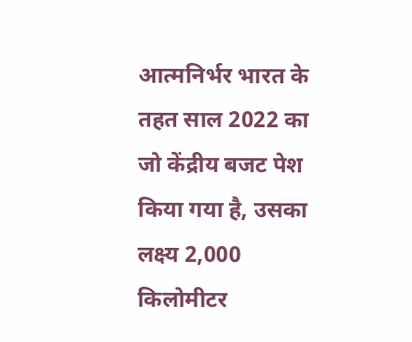आत्मनिर्भर भारत के तहत साल 2022 का जो केंद्रीय बजट पेश किया गया है, उसका लक्ष्य 2,000 किलोमीटर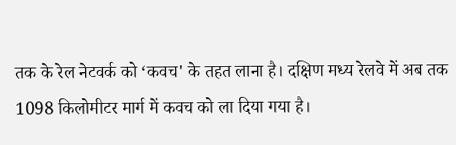तक के रेल नेटवर्क को ‘कवच' के तहत लाना है। दक्षिण मध्य रेलवे में अब तक 1098 किलोमीटर मार्ग में कवच को ला दिया गया है।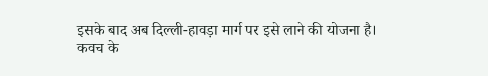इसके बाद अब दिल्ली-हावड़ा मार्ग पर इसे लाने की योजना है।
कवच के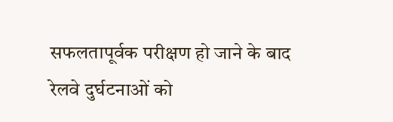सफलतापूर्वक परीक्षण हो जाने के बाद रेलवे दुर्घटनाओं को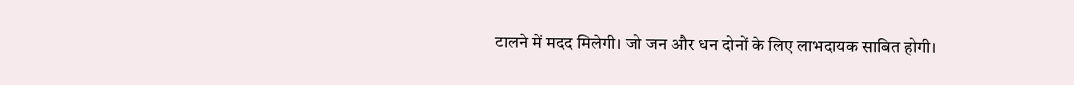टालने में मदद मिलेगी। जो जन और धन दोनों के लिए लाभदायक साबित होगी।